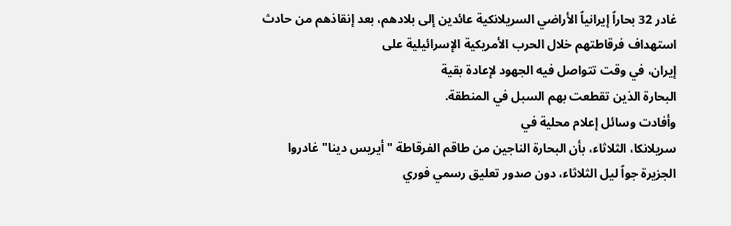غادر 32 بحاراً إيرانياً الأراضي السريلانكية عائدين إلى بلادهم، بعد إنقاذهم من حادث استهداف فرقاطتهم خلال الحرب الأمريكية الإسرائيلية على
إيران، في وقت تتواصل فيه الجهود لإعادة بقية
البحارة الذين تقطعت بهم السبل في المنطقة.
وأفادت وسائل إعلام محلية في
سريلانكا، الثلاثاء، بأن البحارة الناجين من طاقم الفرقاطة "أيريس دينا" غادروا الجزيرة جواً ليل الثلاثاء، دون صدور تعليق رسمي فوري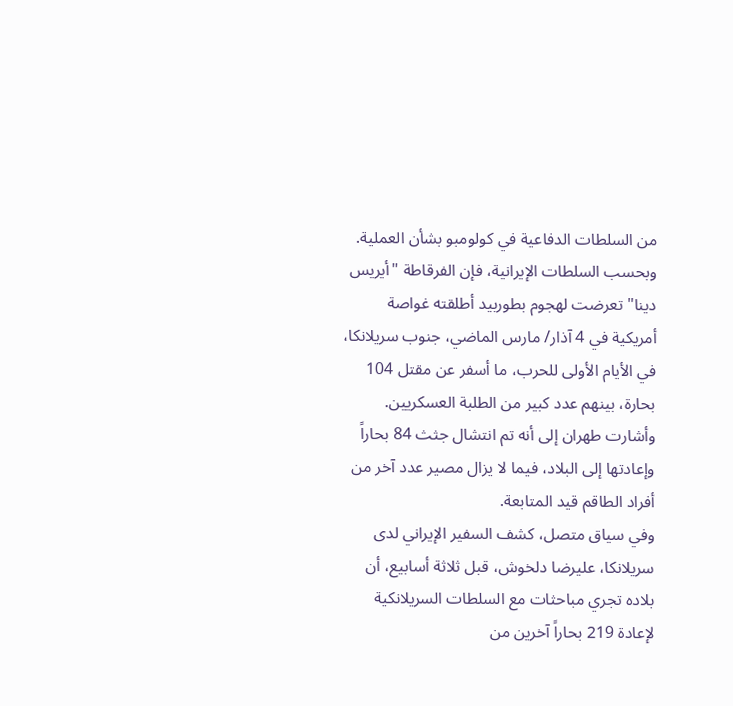من السلطات الدفاعية في كولومبو بشأن العملية.
وبحسب السلطات الإيرانية، فإن الفرقاطة "أيريس دينا" تعرضت لهجوم بطوربيد أطلقته غواصة أمريكية في 4 آذار/ مارس الماضي، جنوب سريلانكا، في الأيام الأولى للحرب، ما أسفر عن مقتل 104 بحارة، بينهم عدد كبير من الطلبة العسكريين.
وأشارت طهران إلى أنه تم انتشال جثث 84 بحاراً وإعادتها إلى البلاد، فيما لا يزال مصير عدد آخر من أفراد الطاقم قيد المتابعة.
وفي سياق متصل، كشف السفير الإيراني لدى سريلانكا، عليرضا دلخوش، قبل ثلاثة أسابيع، أن بلاده تجري مباحثات مع السلطات السريلانكية لإعادة 219 بحاراً آخرين من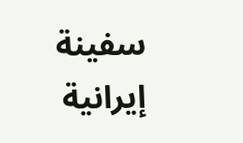سفينة إيرانية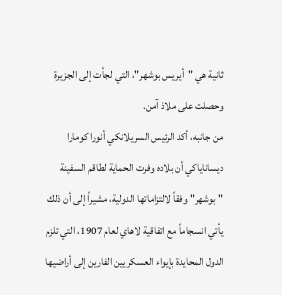ثانية هي "أيريس بوشهر"، التي لجأت إلى الجزيرة وحصلت على ملاذ آمن.
من جانبه، أكد الرئيس السريلانكي أنورا كومارا ديساناياكي أن بلاده وفرت الحماية لطاقم السفينة "بوشهر" وفقاً لالتزاماتها الدولية، مشيراً إلى أن ذلك يأتي انسجاماً مع اتفاقية لاهاي لعام 1907، التي تلزم الدول المحايدة بإيواء العسكريين الفارين إلى أراضيها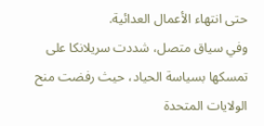حتى انتهاء الأعمال العدائية.
وفي سياق متصل، شددت سريلانكا على تمسكها بسياسة الحياد، حيث رفضت منح الولايات المتحدة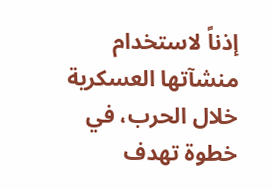إذناً لاستخدام منشآتها العسكرية خلال الحرب، في خطوة تهدف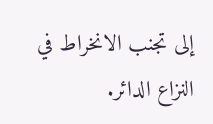إلى تجنب الانخراط في النزاع الدائر.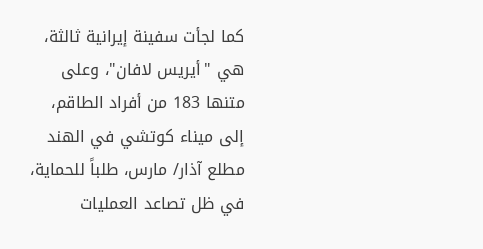كما لجأت سفينة إيرانية ثالثة، هي "أيريس لافان"، وعلى متنها 183 من أفراد الطاقم، إلى ميناء كوتشي في الهند مطلع آذار/ مارس، طلباً للحماية، في ظل تصاعد العمليات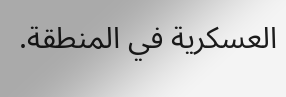العسكرية في المنطقة.